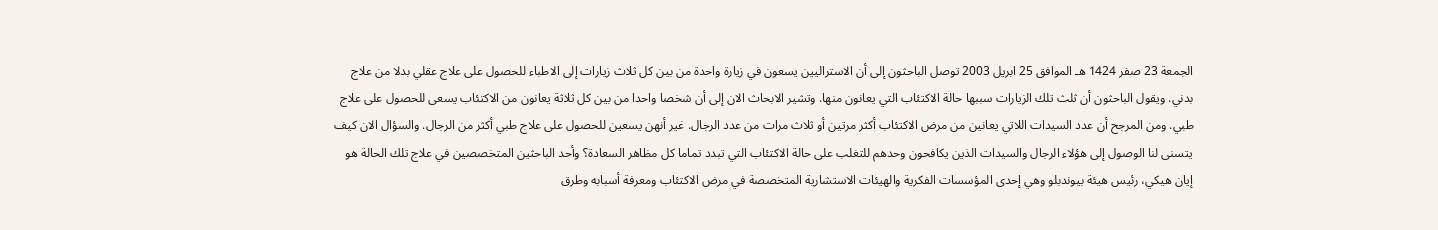الجمعة 23 صفر 1424 هـ الموافق 25 ابريل 2003 توصل الباحثون إلى أن الاستراليين يسعون في زيارة واحدة من بين كل ثلاث زيارات إلى الاطباء للحصول على علاج عقلي بدلا من علاج بدني. ويقول الباحثون أن ثلث تلك الزيارات سببها حالة الاكتئاب التي يعانون منها. وتشير الابحاث الان إلى أن شخصا واحدا من بين كل ثلاثة يعانون من الاكتئاب يسعى للحصول على علاج طبي. ومن المرجح أن عدد السيدات اللاتي يعانين من مرض الاكتئاب أكثر مرتين أو ثلاث مرات من عدد الرجال. غير أنهن يسعين للحصول على علاج طبي أكثر من الرجال. والسؤال الان كيف يتسنى لنا الوصول إلى هؤلاء الرجال والسيدات الذين يكافحون وحدهم للتغلب على حالة الاكتئاب التي تبدد تماما كل مظاهر السعادة؟ وأحد الباحثين المتخصصين في علاج تلك الحالة هو إيان هيكي، رئيس هيئة بيوندبلو وهي إحدى المؤسسات الفكرية والهيئات الاستشارية المتخصصة في مرض الاكتئاب ومعرفة أسبابه وطرق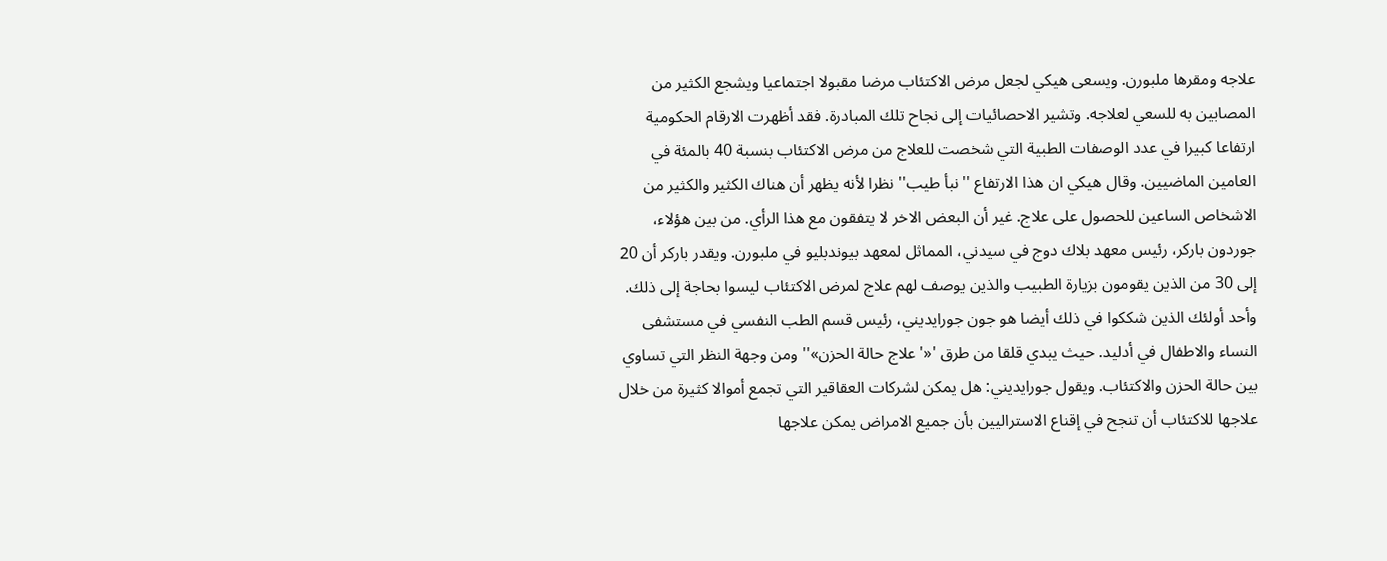علاجه ومقرها ملبورن. ويسعى هيكي لجعل مرض الاكتئاب مرضا مقبولا اجتماعيا ويشجع الكثير من المصابين به للسعي لعلاجه. وتشير الاحصائيات إلى نجاح تلك المبادرة. فقد أظهرت الارقام الحكومية ارتفاعا كبيرا في عدد الوصفات الطبية التي شخصت للعلاج من مرض الاكتئاب بنسبة 40 بالمئة في العامين الماضيين. وقال هيكي ان هذا الارتفاع ''نبأ طيب'' نظرا لأنه يظهر أن هناك الكثير والكثير من الاشخاص الساعين للحصول على علاج. غير أن البعض الاخر لا يتفقون مع هذا الرأي. من بين هؤلاء، جوردون باركر، رئيس معهد بلاك دوج في سيدني، المماثل لمعهد بيوندبليو في ملبورن. ويقدر باركر أن 20 إلى 30 من الذين يقومون بزيارة الطبيب والذين يوصف لهم علاج لمرض الاكتئاب ليسوا بحاجة إلى ذلك. وأحد أولئك الذين شككوا في ذلك أيضا هو جون جورايديني، رئيس قسم الطب النفسي في مستشفى النساء والاطفال في أدليد. حيث يبدي قلقا من طرق '«'علاج حالة الحزن»'' ومن وجهة النظر التي تساوي بين حالة الحزن والاكتئاب. ويقول جورايديني: هل يمكن لشركات العقاقير التي تجمع أموالا كثيرة من خلال علاجها للاكتئاب أن تنجح في إقناع الاستراليين بأن جميع الامراض يمكن علاجها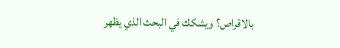بالاقراص؟ ويشكك في البحث الذي يظهر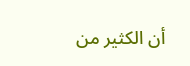أن الكثير من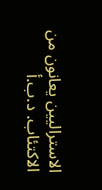الاستراليين يعانون من الاكتئاب. د.ب.أ